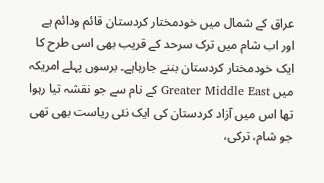عراق کے شمال میں خودمختار کردستان قائم ودائم ہے اور اب شام میں ترک سرحد کے قریب بھی اسی طرح کا ایک خودمختار کردستان بننے جارہاہے۔ برسوں پہلے امریکہ میں Greater Middle East کے نام سے جو نقشہ تیا رہوا تھا اس میں آزاد کردستان کی ایک نئی ریاست بھی تھی جو شام، ترکی،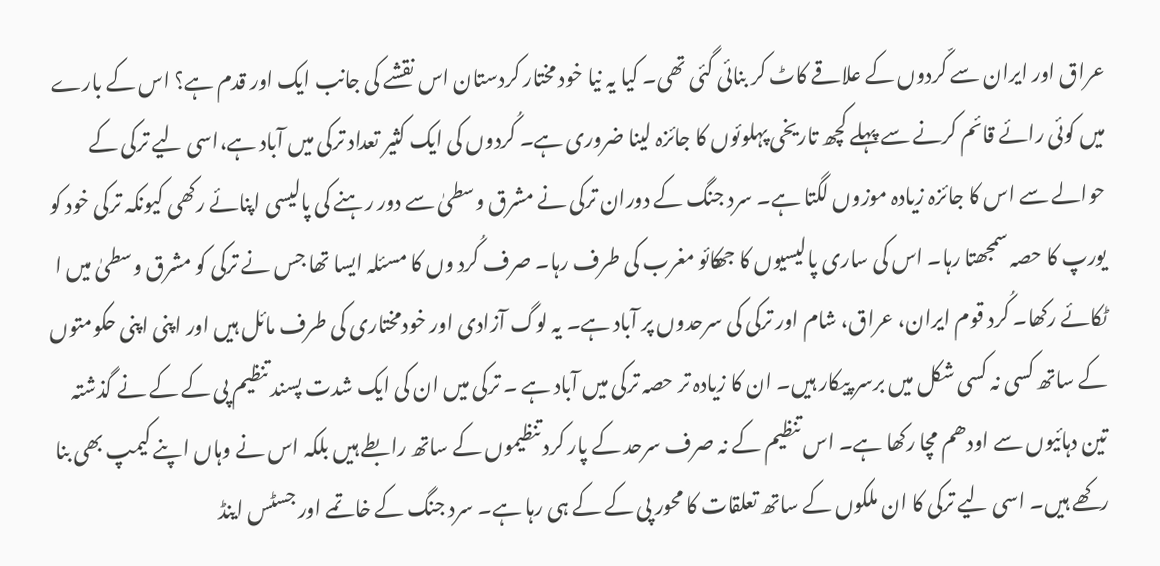عراق اور ایران سے کّردوں کے علاقے کاٹ کر بنائی گئی تھی۔ کیا یہ نیا خود مختار کردستان اس نقشے کی جانب ایک اور قدم ہے؟ اس کے بارے میں کوئی رائے قائم کرنے سے پہلے کچھ تاریخی پہلوئوں کا جائزہ لینا ضروری ہے۔ کُردوں کی ایک کثیر تعداد ترکی میں آباد ہے،اسی لیے ترکی کے حوالے سے اس کا جائزہ زیادہ موزوں لگتا ہے۔ سرد جنگ کے دوران ترکی نے مشرق وسطیٰ سے دور رہنے کی پالیسی اپنائے رکھی کیونکہ ترکی خود کو یورپ کا حصہ سمجھتا رہا۔ اس کی ساری پالیسیوں کا جھکائو مغرب کی طرف رہا۔ صرف کُرد وں کا مسئلہ ایسا تھا جس نے ترکی کو مشرق وسطیٰ میں ا ٹکائے رکھا۔ کُرد قوم ایران، عراق، شام اور ترکی کی سرحدوں پر آباد ہے۔ یہ لوگ آزادی اور خودمختاری کی طرف مائل ہیں اور اپنی اپنی حکومتوں کے ساتھ کسی نہ کسی شکل میں برسر پیکار ہیں۔ ان کا زیادہ تر حصہ ترکی میں آباد ہے ۔ ترکی میں ان کی ایک شدت پسند تنظیم پی کے کے نے گذشتہ تین دہائیوں سے اودھم مچا رکھا ہے۔ اس تنظیم کے نہ صرف سرحد کے پار کرد تنظیموں کے ساتھ رابطے ہیں بلکہ اس نے وہاں اپنے کیمپ بھی بنا رکھے ہیں۔ اسی لیے ترکی کا ان ملکوں کے ساتھ تعلقات کا محور پی کے کے ہی رہا ہے۔ سرد جنگ کے خاتمے اور جسٹس اینڈ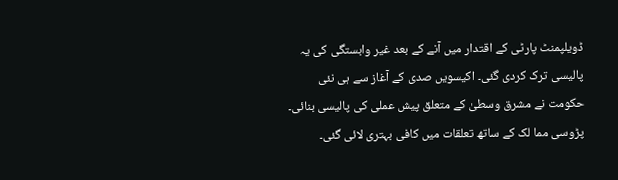ڈویلپمنٹ پارٹی کے اقتدار میں آنے کے بعد غیر وابستگی کی یہ پالیسی ترک کردی گئی۔ اکیسویں صدی کے آغاز سے ہی نئی حکومت نے مشرق وسطیٰ کے متعلق پیش عملی کی پالیسی بنائی۔ پڑوسی مما لک کے ساتھ تعلقات میں کافی بہتری لائی گئی۔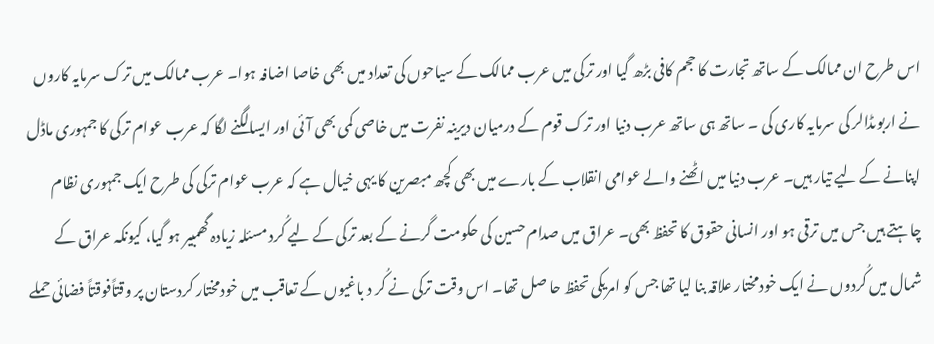اس طرح ان ممالک کے ساتھ تجارت کا حجم کافی بڑھ گیا اور ترکی میں عرب ممالک کے سیاحوں کی تعداد میں بھی خاصا اضافہ ہوا۔ عرب ممالک میں ترک سرمایہ کاروں نے اربوںڈالر کی سرمایہ کاری کی ۔ ساتھ ہی ساتھ عرب دنیا اور ترک قوم کے درمیان دیرینہ نفرت میں خاصی کمی بھی آئی اور ایسالگنے لگا کہ عرب عوام ترکی کا جمہوری ماڈل اپنانے کے لیے تیار ہیں۔ عرب دنیا میں اٹھنے والے عوامی انقلاب کے بارے میں بھی کچھ مبصرین کا یہی خیال ہے کہ عرب عوام ترکی کی طرح ایک جمہوری نظام چاہتے ہیں جس میں ترقی ہو اور انسانی حقوق کا تحفظ بھی۔ عراق میں صدام حسین کی حکومت گرنے کے بعد ترکی کے لیے کُرد مسئلہ زیادہ گھمبیر ہو گیا، کیونکہ عراق کے شمال میں کُردوں نے ایک خودمختار علاقہ بنا لیا تھا جس کو امریکی تحفظ حا صل تھا۔ اس وقت ترکی نے کُر د باغیوں کے تعاقب میں خودمختار کردستان پر وقتاًفوقتاً فضائی حملے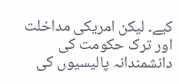کیے۔ لیکن امریکی مداخلت اور ترک حکومت کی دانشمندانہ پالیسیوں کی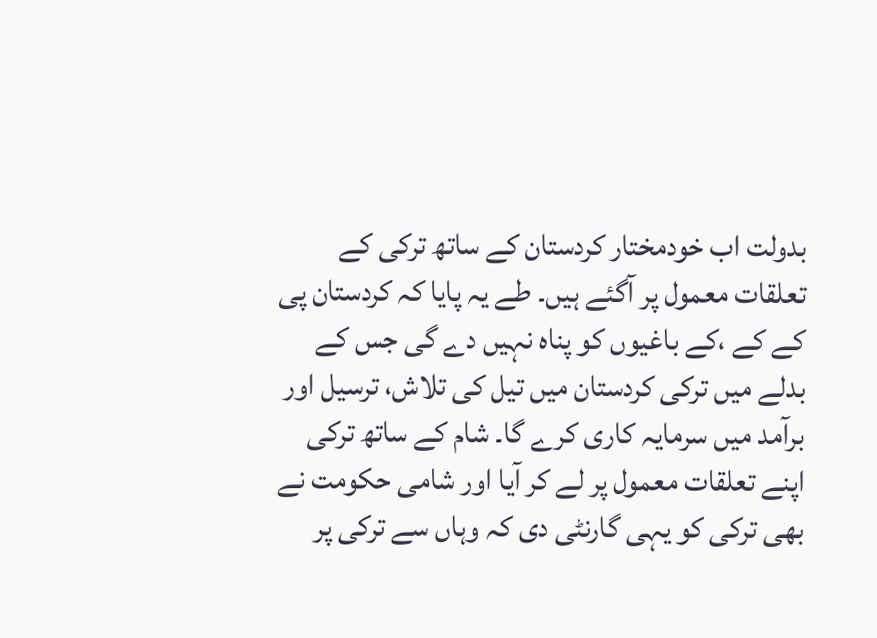بدولت اب خودمختار کردستان کے ساتھ ترکی کے تعلقات معمول پر آگئے ہیں۔ طے یہ پایا کہ کردستان پی کے کے ،کے باغیوں کو پناہ نہیں دے گی جس کے بدلے میں ترکی کردستان میں تیل کی تلاش، ترسیل اور برآمد میں سرمایہ کاری کرے گا۔ شام کے ساتھ ترکی اپنے تعلقات معمول پر لے کر آیا اور شامی حکومت نے بھی ترکی کو یہی گارنٹی دی کہ وہاں سے ترکی پر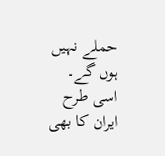حملے نہیں ہوں گے۔ اسی طرح ایران کا بھی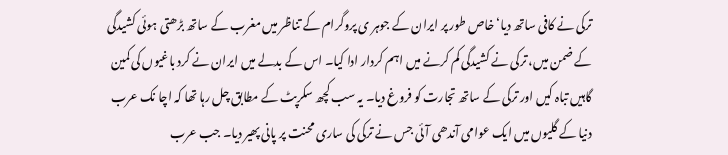ترکی نے کافی ساتھ دیا‘ خاص طور پر ایران کے جوہر ی پروگرام کے تناظر میں مغرب کے ساتھ بڑھتی ہوئی کشیدگی کے ضمن میں، ترکی نے کشیدگی کم کرنے میں اہم کردار ادا کیا۔ اس کے بدلے میں ایران نے کرد باغیوں کی کمین گاہیں تباہ کیں اور ترکی کے ساتھ تجارت کو فروغ دیا۔ یہ سب کچھ سکرپٹ کے مطابق چل رہا تھا کہ اچا نک عرب دنیا کے گلیوں میں ایک عوامی آندھی آئی جس نے ترکی کی ساری محنت پر پانی پھیر دیا۔ جب عرب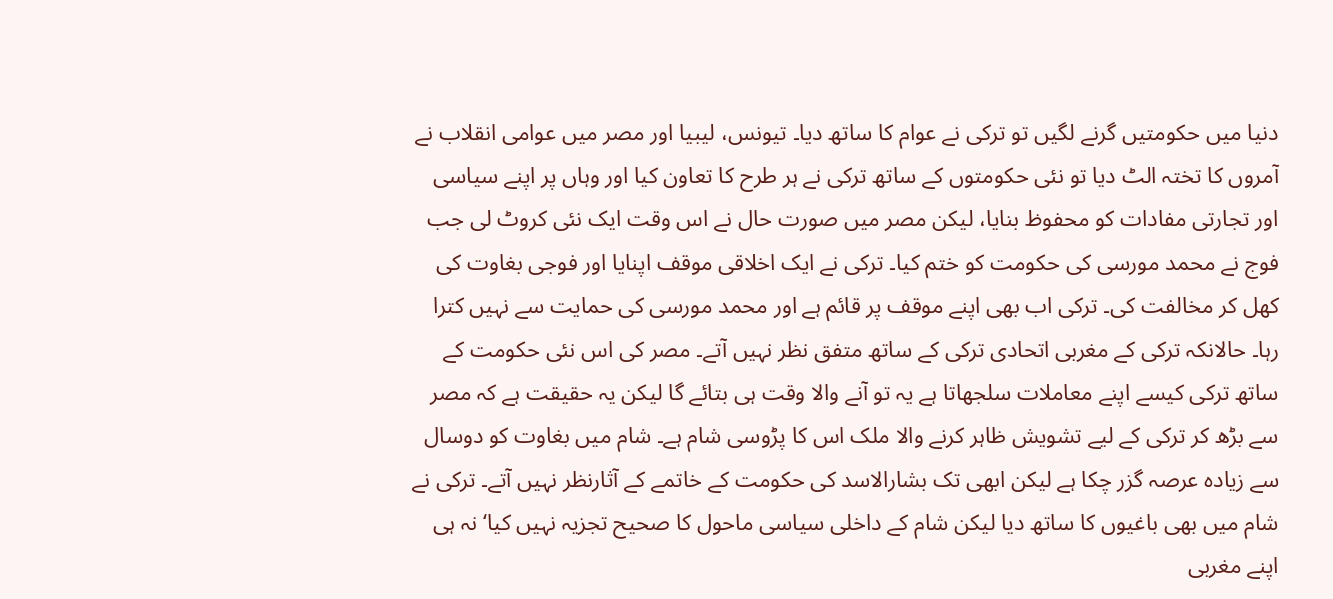دنیا میں حکومتیں گرنے لگیں تو ترکی نے عوام کا ساتھ دیا۔ تیونس، لیبیا اور مصر میں عوامی انقلاب نے آمروں کا تختہ الٹ دیا تو نئی حکومتوں کے ساتھ ترکی نے ہر طرح کا تعاون کیا اور وہاں پر اپنے سیاسی اور تجارتی مفادات کو محفوظ بنایا، لیکن مصر میں صورت حال نے اس وقت ایک نئی کروٹ لی جب فوج نے محمد مورسی کی حکومت کو ختم کیا۔ ترکی نے ایک اخلاقی موقف اپنایا اور فوجی بغاوت کی کھل کر مخالفت کی۔ ترکی اب بھی اپنے موقف پر قائم ہے اور محمد مورسی کی حمایت سے نہیں کترا رہا۔ حالانکہ ترکی کے مغربی اتحادی ترکی کے ساتھ متفق نظر نہیں آتے۔ مصر کی اس نئی حکومت کے ساتھ ترکی کیسے اپنے معاملات سلجھاتا ہے یہ تو آنے والا وقت ہی بتائے گا لیکن یہ حقیقت ہے کہ مصر سے بڑھ کر ترکی کے لیے تشویش ظاہر کرنے والا ملک اس کا پڑوسی شام ہے۔ شام میں بغاوت کو دوسال سے زیادہ عرصہ گزر چکا ہے لیکن ابھی تک بشارالاسد کی حکومت کے خاتمے کے آثارنظر نہیں آتے۔ ترکی نے شام میں بھی باغیوں کا ساتھ دیا لیکن شام کے داخلی سیاسی ماحول کا صحیح تجزیہ نہیں کیا‘ نہ ہی اپنے مغربی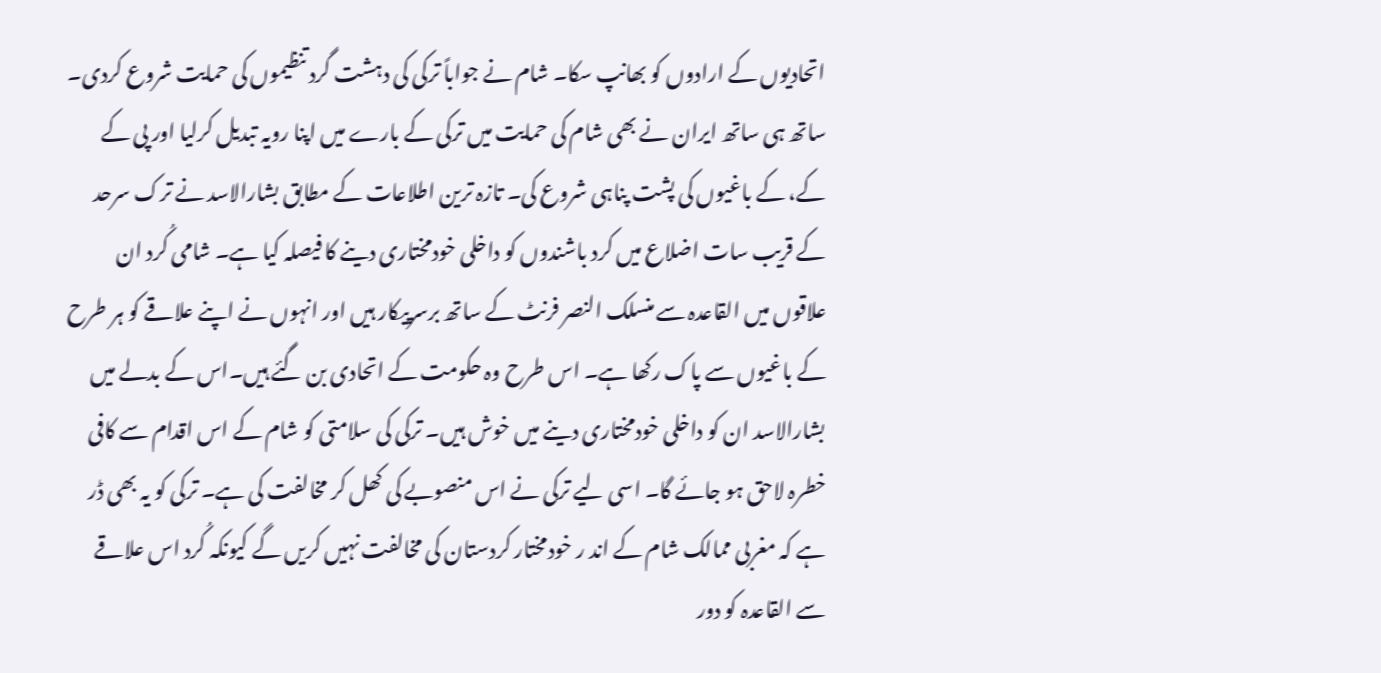اتحادیوں کے ارادوں کو بھانپ سکا۔ شام نے جواباً ترکی کی دہشت گرد تنظیموں کی حمایت شروع کردی۔ ساتھ ہی ساتھ ایران نے بھی شام کی حمایت میں ترکی کے بارے میں اپنا رویہ تبدیل کرلیا اور پی کے کے، کے باغیوں کی پشت پناہی شروع کی۔ تازہ ترین اطلاعات کے مطابق بشارالاسد نے ترک سرحد کے قریب سات اضلاع میں کرد باشندوں کو داخلی خودمختاری دینے کا فیصلہ کیا ہے۔ شامی کُرد ان علاقوں میں القاعدہ سے منسلک النصر فرنٹ کے ساتھ برسرپیکار ہیں اور انہوں نے اپنے علاقے کو ہر طرح کے باغیوں سے پاک رکھا ہے۔ اس طرح وہ حکومت کے اتحادی بن گئے ہیں۔اس کے بدلے میں بشارالاسد ان کو داخلی خودمختاری دینے میں خوش ہیں۔ ترکی کی سلامتی کو شام کے اس اقدام سے کافی خطرہ لاحق ہو جائے گا۔ اسی لیے ترکی نے اس منصوبے کی کھل کر مخالفت کی ہے۔ ترکی کو یہ بھی ڈر ہے کہ مغربی ممالک شام کے اند ر خودمختار کردستان کی مخالفت نہیں کریں گے کیونکہ کُرد اس علاقے سے القاعدہ کو دور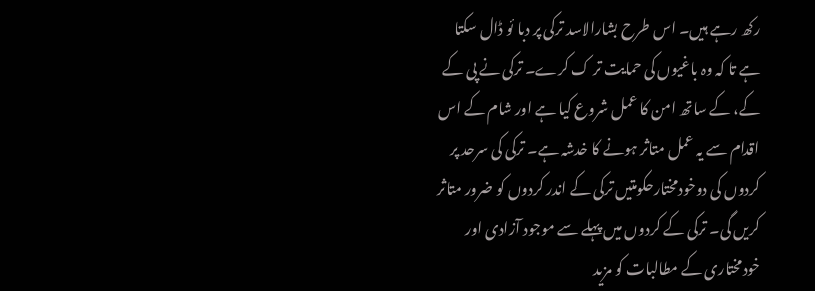رکھ رہے ہیں۔ اس طرح بشارالاسد ترکی پر دبا ئو ڈال سکتا ہے تا کہ وہ باغیوں کی حمایت تر ک کرے۔ ترکی نے پی کے کے، کے ساتھ امن کا عمل شروع کیا ہے اور شام کے اس اقدام سے یہ عمل متاثر ہونے کا خدشہ ہے۔ ترکی کی سرحد پر کردوں کی دوخودمختارحکومتیں ترکی کے اندر کردوں کو ضرور متاثر کریں گی۔ ترکی کے کردوں میں پہلے سے موجود آزادی اور خودمختاری کے مطالبات کو مزید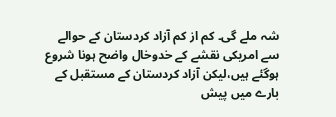شہ ملے گی۔ کم از کم آزاد کردستان کے حوالے سے امریکی نقشے کے خدوخال واضح ہونا شروع ہوگئے ہیں،لیکن آزاد کردستان کے مستقبل کے بارے میں پیش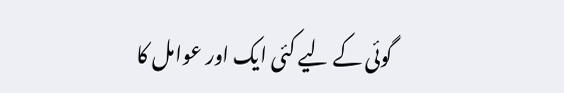گوئی کے لیے کئی ایک اور عوامل کا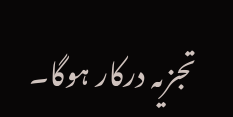تجزیہ درکار ہوگا۔